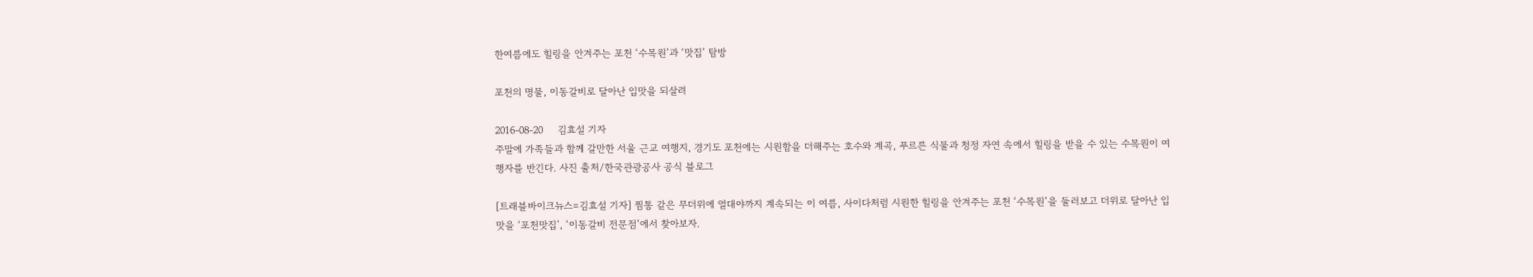한여름에도 힐링을 안겨주는 포천 ‘수목원’과 ‘맛집’ 탐방

포천의 명물, 이동갈비로 달아난 입맛을 되살려

2016-08-20     김효설 기자
주말에 가족들과 함께 갈만한 서울 근교 여행지, 경기도 포천에는 시원함을 더해주는 호수와 계곡, 푸르른 식물과 청정 자연 속에서 힐링을 받을 수 있는 수목원이 여행자를 반긴다. 사진 출처/한국관광공사 공식 블로그

[트래블바이크뉴스=김효설 기자] 찜통 같은 무더위에 열대야까지 계속되는 이 여름, 사이다처럼 시원한 힐링을 안겨주는 포천 ‘수목원’을 둘러보고 더위로 달아난 입맛을 ‘포천맛집’, ‘이동갈비 전문점’에서 찾아보자.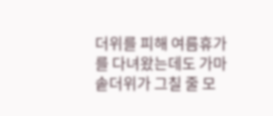더위를 피해 여름휴가를 다녀왔는데도 가마솥더위가 그칠 줄 모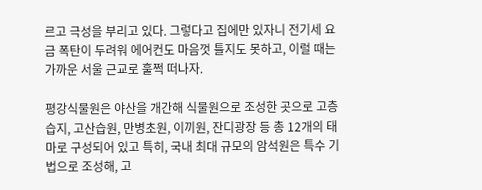르고 극성을 부리고 있다. 그렇다고 집에만 있자니 전기세 요금 폭탄이 두려워 에어컨도 마음껏 틀지도 못하고, 이럴 때는 가까운 서울 근교로 훌쩍 떠나자.

평강식물원은 야산을 개간해 식물원으로 조성한 곳으로 고층습지, 고산습원, 만병초원, 이끼원, 잔디광장 등 총 12개의 태마로 구성되어 있고 특히, 국내 최대 규모의 암석원은 특수 기법으로 조성해, 고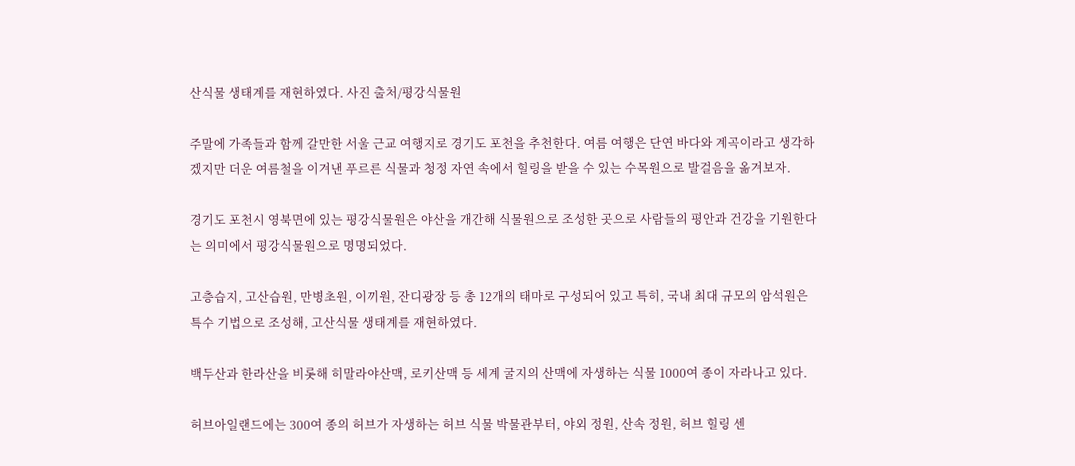산식물 생태계를 재현하였다. 사진 출처/평강식물원

주말에 가족들과 함께 갈만한 서울 근교 여행지로 경기도 포천을 추천한다. 여름 여행은 단연 바다와 계곡이라고 생각하겠지만 더운 여름철을 이겨낸 푸르른 식물과 청정 자연 속에서 힐링을 받을 수 있는 수목원으로 발걸음을 옮겨보자.

경기도 포천시 영북면에 있는 평강식물원은 야산을 개간해 식물원으로 조성한 곳으로 사람들의 평안과 건강을 기원한다는 의미에서 평강식물원으로 명명되었다.

고층습지, 고산습원, 만병초원, 이끼원, 잔디광장 등 총 12개의 태마로 구성되어 있고 특히, 국내 최대 규모의 암석원은 특수 기법으로 조성해, 고산식물 생태계를 재현하였다.

백두산과 한라산을 비롯해 히말라야산맥, 로키산맥 등 세계 굴지의 산맥에 자생하는 식물 1000여 종이 자라나고 있다.

허브아일랜드에는 300여 종의 허브가 자생하는 허브 식물 박물관부터, 야외 정원, 산속 정원, 허브 힐링 센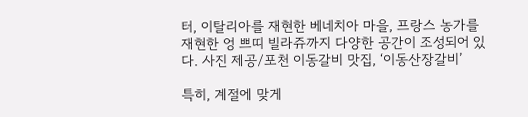터, 이탈리아를 재현한 베네치아 마을, 프랑스 농가를 재현한 엉 쁘띠 빌라쥬까지 다양한 공간이 조성되어 있다. 사진 제공/포천 이동갈비 맛집, ‘이동산장갈비’

특히, 계절에 맞게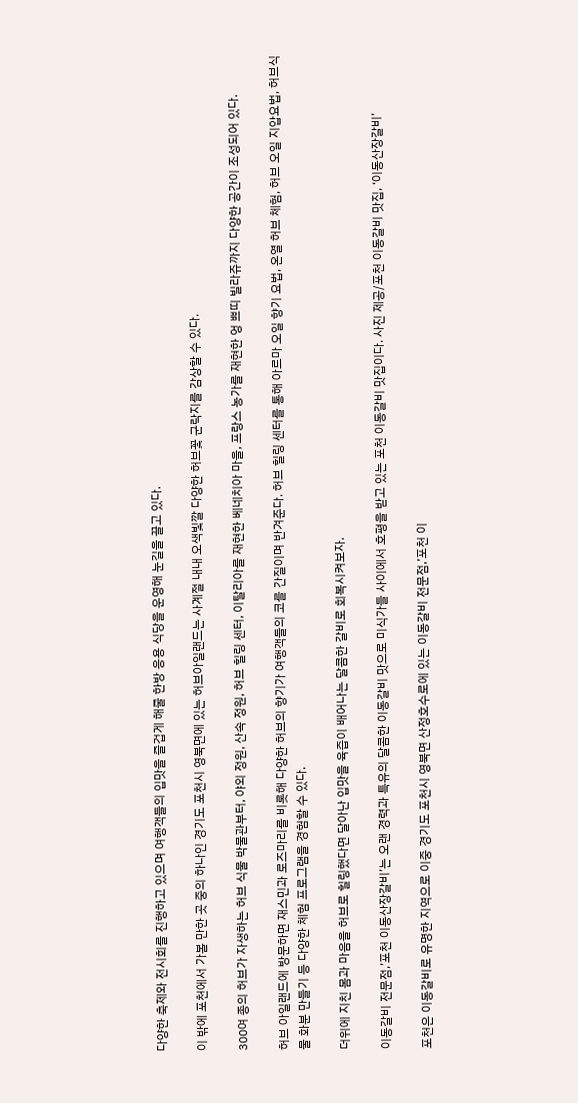다양한 축제와 전시회를 진행하고 있으며 여행객들의 입맛을 즐겁게 해줄 한방 응용 식당을 운영해 눈길을 끌고 있다.

이 밖에 포천에서 가볼 만한 곳 중의 하나인 경기도 포천시 영북면에 있는 허브아일랜드는 사계절 내내 오색빛깔 다양한 허브꽃 군락지를 감상할 수 있다.

300여 종의 허브가 자생하는 허브 식물 박물관부터, 야외 정원, 산속 정원, 허브 힐링 센터, 이탈리아를 재현한 베네치아 마을, 프랑스 농가를 재현한 엉 쁘띠 빌라쥬까지 다양한 공간이 조성되어 있다.

허브 아일랜드에 방문하면 재스민과 로즈마리를 비롯해 다양한 허브의 향기가 여행객들의 코를 간질이며 반겨준다. 허브 힐링 센터를 통해 아르마 오일 향기 요법, 온열 허브 체험, 허브 오일 지압요법, 허브식물 화분 만들기 등 다양한 체험 프로그램을 경험할 수 있다.

더위에 지친 몸과 마음을 허브로 힐링했다면 달아난 입맛을 육즙이 배어나는 달콤한 갈비로 회복시켜보자.

이동갈비 전문점,’포천 이동산장갈비’는 오랜 경력과 특유의 달콤한 이동갈비 맛으로 미식가들 사이에서 호평을 받고 있는 포천 이동갈비 맛집이다. 사진 제공/포천 이동갈비 맛집, ‘이동산장갈비’

포천은 이동갈비로 유명한 지역으로 이중 경기도 포천시 영북면 산정호수로에 있는 이동갈비 전문점,’포천 이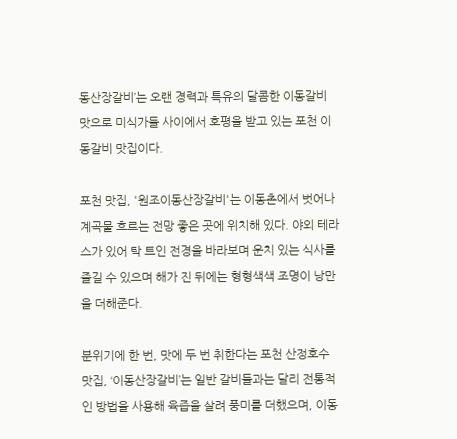동산장갈비’는 오랜 경력과 특유의 달콤한 이동갈비 맛으로 미식가들 사이에서 호평을 받고 있는 포천 이동갈비 맛집이다.

포천 맛집, '원조이동산장갈비'는 이동촌에서 벗어나 계곡물 흐르는 전망 좋은 곳에 위치해 있다. 야외 테라스가 있어 탁 트인 전경을 바라보며 운치 있는 식사를 즐길 수 있으며 해가 진 뒤에는 형형색색 조명이 낭만을 더해준다.

분위기에 한 번, 맛에 두 번 취한다는 포천 산정호수 맛집, ‘이동산장갈비’는 일반 갈비들과는 달리 전통적인 방법을 사용해 육즙을 살려 풍미를 더했으며, 이동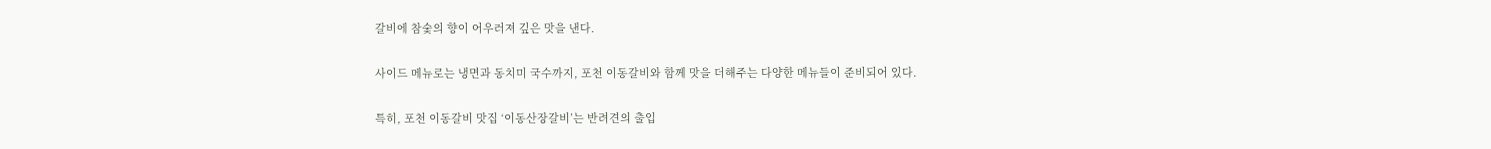갈비에 참숯의 향이 어우러져 깊은 맛을 낸다.

사이드 메뉴로는 냉면과 동치미 국수까지, 포천 이동갈비와 함께 맛을 더해주는 다양한 메뉴들이 준비되어 있다.

특히, 포천 이동갈비 맛집 ‘이동산장갈비’는 반려견의 출입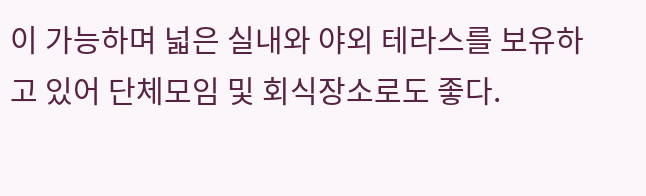이 가능하며 넓은 실내와 야외 테라스를 보유하고 있어 단체모임 및 회식장소로도 좋다.